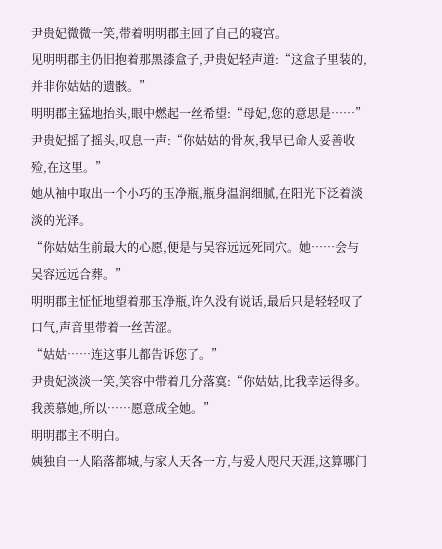尹贵妃微微一笑,带着明明郡主回了自己的寝宫。
见明明郡主仍旧抱着那黑漆盒子,尹贵妃轻声道:“这盒子里装的,并非你姑姑的遗骸。”
明明郡主猛地抬头,眼中燃起一丝希望:“母妃,您的意思是……”
尹贵妃摇了摇头,叹息一声:“你姑姑的骨灰,我早已命人妥善收殓,在这里。”
她从袖中取出一个小巧的玉净瓶,瓶身温润细腻,在阳光下泛着淡淡的光泽。
“你姑姑生前最大的心愿,便是与吴容远远死同穴。她……会与吴容远远合葬。”
明明郡主怔怔地望着那玉净瓶,许久没有说话,最后只是轻轻叹了口气,声音里带着一丝苦涩。
“姑姑……连这事儿都告诉您了。”
尹贵妃淡淡一笑,笑容中带着几分落寞:“你姑姑,比我幸运得多。我羡慕她,所以……愿意成全她。”
明明郡主不明白。
姨独自一人陷落都城,与家人天各一方,与爱人咫尺天涯,这算哪门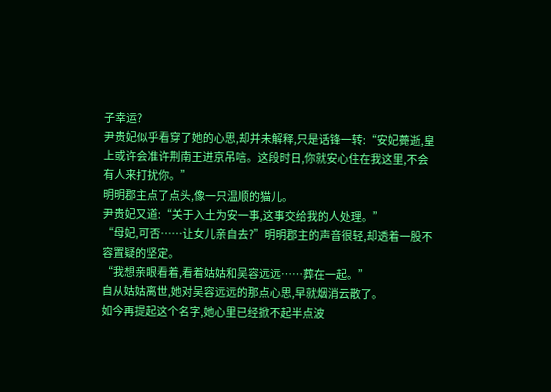子幸运?
尹贵妃似乎看穿了她的心思,却并未解释,只是话锋一转:“安妃薨逝,皇上或许会准许荆南王进京吊唁。这段时日,你就安心住在我这里,不会有人来打扰你。”
明明郡主点了点头,像一只温顺的猫儿。
尹贵妃又道:“关于入土为安一事,这事交给我的人处理。”
“母妃,可否……让女儿亲自去?”明明郡主的声音很轻,却透着一股不容置疑的坚定。
“我想亲眼看着,看着姑姑和吴容远远……葬在一起。”
自从姑姑离世,她对吴容远远的那点心思,早就烟消云散了。
如今再提起这个名字,她心里已经掀不起半点波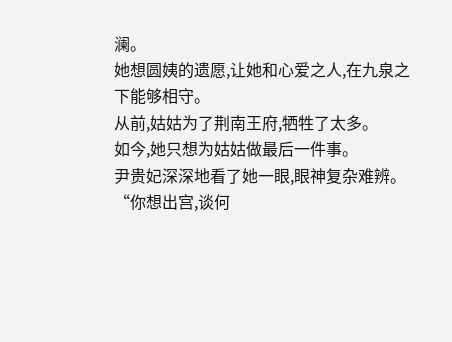澜。
她想圆姨的遗愿,让她和心爱之人,在九泉之下能够相守。
从前,姑姑为了荆南王府,牺牲了太多。
如今,她只想为姑姑做最后一件事。
尹贵妃深深地看了她一眼,眼神复杂难辨。
“你想出宫,谈何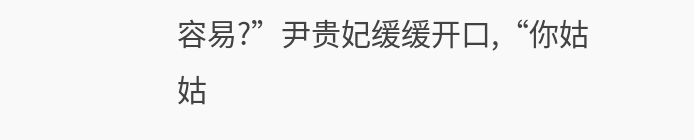容易?”尹贵妃缓缓开口,“你姑姑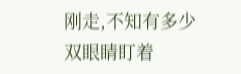刚走,不知有多少双眼睛盯着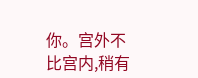你。宫外不比宫内,稍有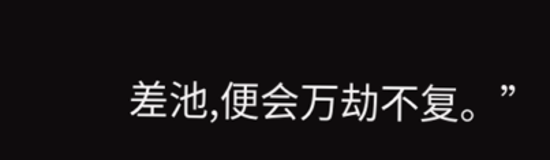差池,便会万劫不复。”